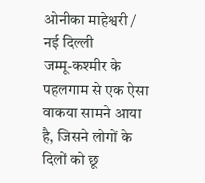ओनीका माहेश्वरी / नई दिल्ली
जम्मू-कश्मीर के पहलगाम से एक ऐसा वाकया सामने आया है, जिसने लोगों के दिलों को छू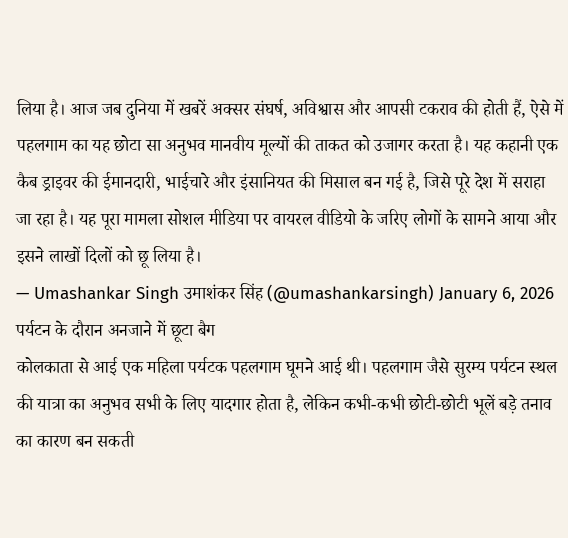लिया है। आज जब दुनिया में खबरें अक्सर संघर्ष, अविश्वास और आपसी टकराव की होती हैं, ऐसे में पहलगाम का यह छोटा सा अनुभव मानवीय मूल्यों की ताकत को उजागर करता है। यह कहानी एक कैब ड्राइवर की ईमानदारी, भाईचारे और इंसानियत की मिसाल बन गई है, जिसे पूरे देश में सराहा जा रहा है। यह पूरा मामला सोशल मीडिया पर वायरल वीडियो के जरिए लोगों के सामने आया और इसने लाखों दिलों को छू लिया है।
— Umashankar Singh उमाशंकर सिंह (@umashankarsingh) January 6, 2026
पर्यटन के दौरान अनजाने में छूटा बैग
कोलकाता से आई एक महिला पर्यटक पहलगाम घूमने आई थी। पहलगाम जैसे सुरम्य पर्यटन स्थल की यात्रा का अनुभव सभी के लिए यादगार होता है, लेकिन कभी-कभी छोटी-छोटी भूलें बड़े तनाव का कारण बन सकती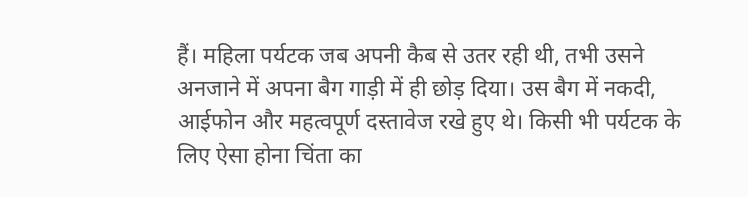हैं। महिला पर्यटक जब अपनी कैब से उतर रही थी, तभी उसने अनजाने में अपना बैग गाड़ी में ही छोड़ दिया। उस बैग में नकदी, आईफोन और महत्वपूर्ण दस्तावेज रखे हुए थे। किसी भी पर्यटक के लिए ऐसा होना चिंता का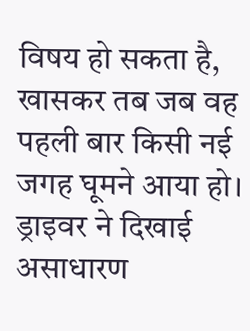विषय हो सकता है, खासकर तब जब वह पहली बार किसी नई जगह घूमने आया हो।
ड्राइवर ने दिखाई असाधारण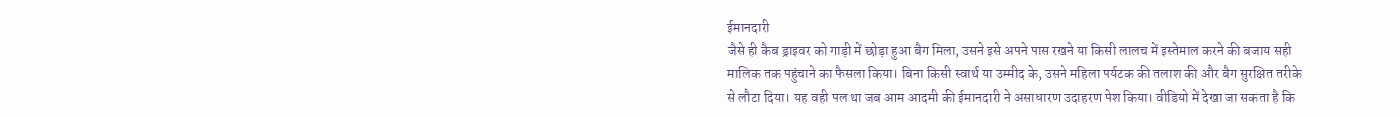ईमानदारी
जैसे ही कैब ड्राइवर को गाड़ी में छोड़ा हुआ बैग मिला, उसने इसे अपने पास रखने या किसी लालच में इस्तेमाल करने की बजाय सही मालिक तक पहुंचाने का फैसला किया। बिना किसी स्वार्थ या उम्मीद के, उसने महिला पर्यटक की तलाश की और बैग सुरक्षित तरीके से लौटा दिया। यह वही पल था जब आम आदमी की ईमानदारी ने असाधारण उदाहरण पेश किया। वीडियो में देखा जा सकता है कि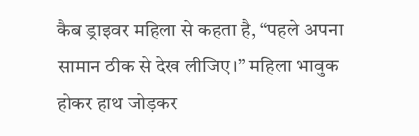कैब ड्राइवर महिला से कहता है, “पहले अपना सामान ठीक से देख लीजिए।” महिला भावुक होकर हाथ जोड़कर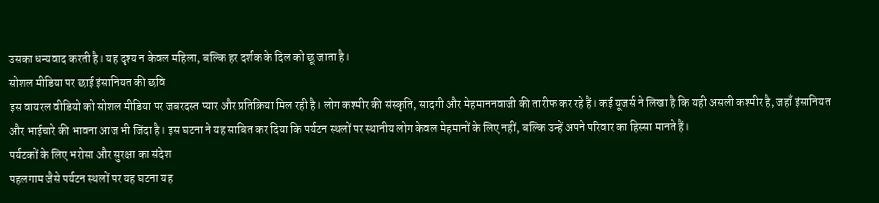उसका धन्यवाद करती है। यह दृश्य न केवल महिला, बल्कि हर दर्शक के दिल को छू जाता है।
सोशल मीडिया पर छाई इंसानियत की छवि
इस वायरल वीडियो को सोशल मीडिया पर जबरदस्त प्यार और प्रतिक्रिया मिल रही है। लोग कश्मीर की संस्कृति, सादगी और मेहमाननवाजी की तारीफ कर रहे हैं। कई यूजर्स ने लिखा है कि यही असली कश्मीर है, जहाँ इंसानियत और भाईचारे की भावना आज भी जिंदा है। इस घटना ने यह साबित कर दिया कि पर्यटन स्थलों पर स्थानीय लोग केवल मेहमानों के लिए नहीं, बल्कि उन्हें अपने परिवार का हिस्सा मानते हैं।
पर्यटकों के लिए भरोसा और सुरक्षा का संदेश
पहलगाम जैसे पर्यटन स्थलों पर यह घटना यह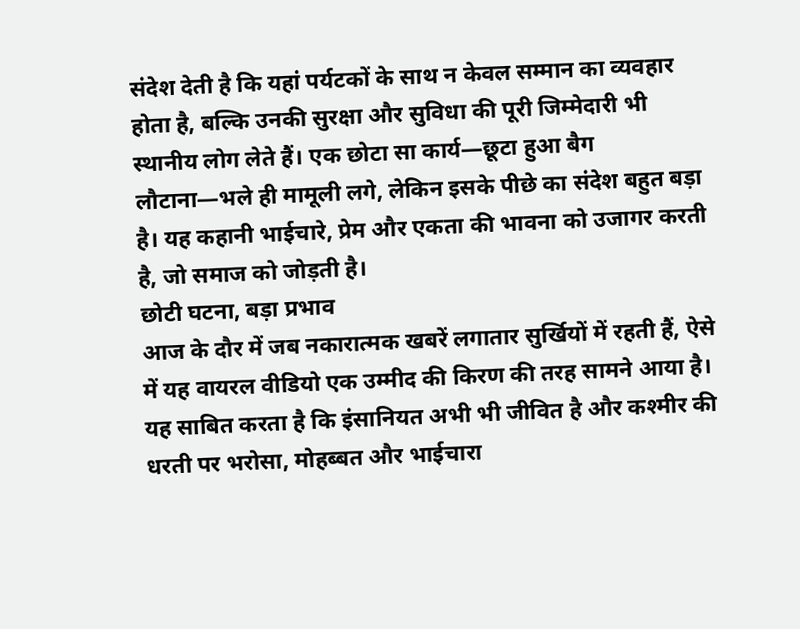संदेश देती है कि यहां पर्यटकों के साथ न केवल सम्मान का व्यवहार होता है, बल्कि उनकी सुरक्षा और सुविधा की पूरी जिम्मेदारी भी स्थानीय लोग लेते हैं। एक छोटा सा कार्य—छूटा हुआ बैग लौटाना—भले ही मामूली लगे, लेकिन इसके पीछे का संदेश बहुत बड़ा है। यह कहानी भाईचारे, प्रेम और एकता की भावना को उजागर करती है, जो समाज को जोड़ती है।
छोटी घटना, बड़ा प्रभाव
आज के दौर में जब नकारात्मक खबरें लगातार सुर्खियों में रहती हैं, ऐसे में यह वायरल वीडियो एक उम्मीद की किरण की तरह सामने आया है। यह साबित करता है कि इंसानियत अभी भी जीवित है और कश्मीर की धरती पर भरोसा, मोहब्बत और भाईचारा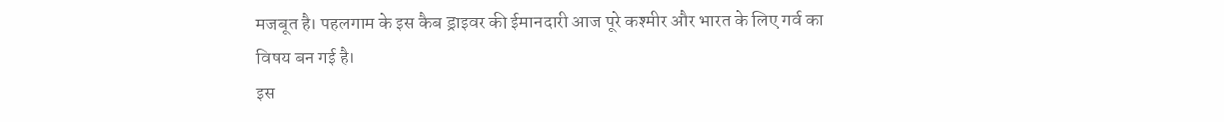मजबूत है। पहलगाम के इस कैब ड्राइवर की ईमानदारी आज पूरे कश्मीर और भारत के लिए गर्व का विषय बन गई है।
इस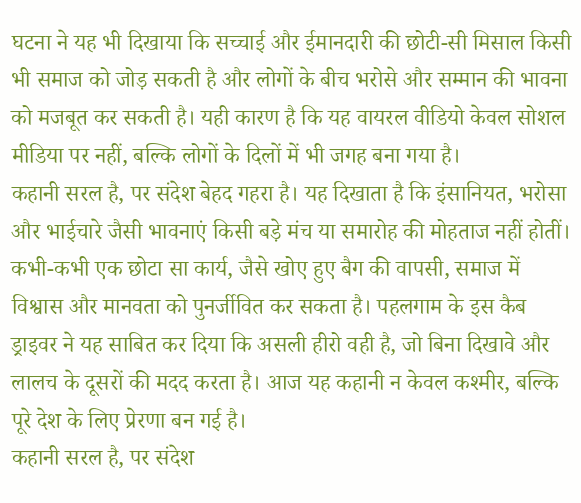घटना ने यह भी दिखाया कि सच्चाई और ईमानदारी की छोटी-सी मिसाल किसी भी समाज को जोड़ सकती है और लोगों के बीच भरोसे और सम्मान की भावना को मजबूत कर सकती है। यही कारण है कि यह वायरल वीडियो केवल सोशल मीडिया पर नहीं, बल्कि लोगों के दिलों में भी जगह बना गया है।
कहानी सरल है, पर संदेश बेहद गहरा है। यह दिखाता है कि इंसानियत, भरोसा और भाईचारे जैसी भावनाएं किसी बड़े मंच या समारोह की मोहताज नहीं होतीं। कभी-कभी एक छोटा सा कार्य, जैसे खोए हुए बैग की वापसी, समाज में विश्वास और मानवता को पुनर्जीवित कर सकता है। पहलगाम के इस कैब ड्राइवर ने यह साबित कर दिया कि असली हीरो वही है, जो बिना दिखावे और लालच के दूसरों की मदद करता है। आज यह कहानी न केवल कश्मीर, बल्कि पूरे देश के लिए प्रेरणा बन गई है।
कहानी सरल है, पर संदेश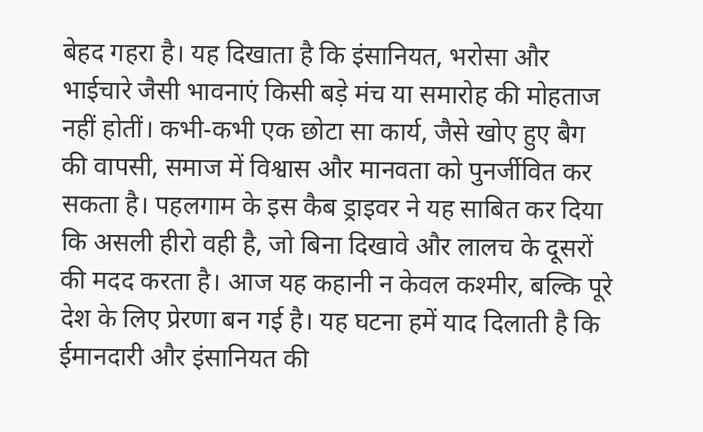बेहद गहरा है। यह दिखाता है कि इंसानियत, भरोसा और भाईचारे जैसी भावनाएं किसी बड़े मंच या समारोह की मोहताज नहीं होतीं। कभी-कभी एक छोटा सा कार्य, जैसे खोए हुए बैग की वापसी, समाज में विश्वास और मानवता को पुनर्जीवित कर सकता है। पहलगाम के इस कैब ड्राइवर ने यह साबित कर दिया कि असली हीरो वही है, जो बिना दिखावे और लालच के दूसरों की मदद करता है। आज यह कहानी न केवल कश्मीर, बल्कि पूरे देश के लिए प्रेरणा बन गई है। यह घटना हमें याद दिलाती है कि ईमानदारी और इंसानियत की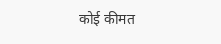कोई कीमत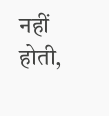नहीं होती,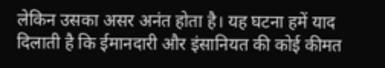लेकिन उसका असर अनंत होता है। यह घटना हमें याद दिलाती है कि ईमानदारी और इंसानियत की कोई कीमत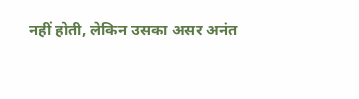नहीं होती, लेकिन उसका असर अनंत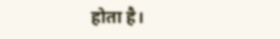होता है।